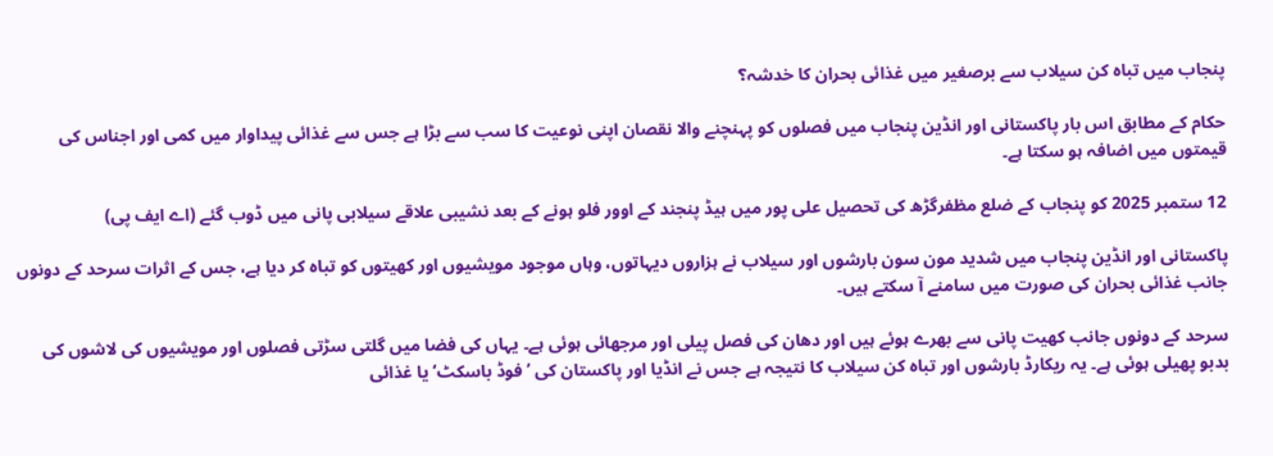پنجاب میں تباہ کن سیلاب سے برصغیر میں غذائی بحران کا خدشہ؟

حکام کے مطابق اس بار پاکستانی اور انڈین پنجاب میں فصلوں کو پہنچنے والا نقصان اپنی نوعیت کا سب سے بڑا ہے جس سے غذائی پیداوار میں کمی اور اجناس کی قیمتوں میں اضافہ ہو سکتا ہے۔

12 ستمبر 2025 کو پنجاب کے ضلع مظفرگڑھ کی تحصیل علی پور میں ہیڈ پنجند کے اوور فلو ہونے کے بعد نشیبی علاقے سیلابی پانی میں ڈوب گئے (اے ایف پی)

پاکستانی اور انڈین پنجاب میں شدید مون سون بارشوں اور سیلاب نے ہزاروں دیہاتوں، وہاں موجود مویشیوں اور کھیتوں کو تباہ کر دیا ہے، جس کے اثرات سرحد کے دونوں جانب غذائی بحران کی صورت میں سامنے آ سکتے ہیں۔

سرحد کے دونوں جانب کھیت پانی سے بھرے ہوئے ہیں اور دھان کی فصل پیلی اور مرجھائی ہوئی ہے۔ یہاں کی فضا میں گلتی سڑتی فصلوں اور مویشیوں کی لاشوں کی بدبو پھیلی ہوئی ہے۔ یہ ریکارڈ بارشوں اور تباہ کن سیلاب کا نتیجہ ہے جس نے انڈیا اور پاکستان کی ’فوڈ باسکٹ‘ یا غذائی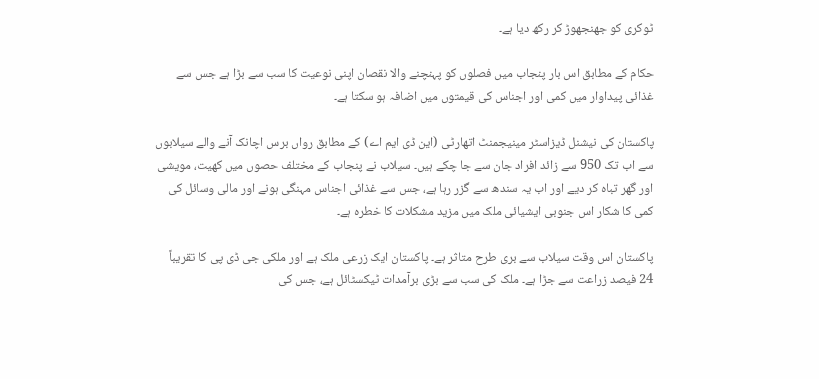ٹوکری کو جھنجھوڑ کر رکھ دیا ہے۔

حکام کے مطابق اس بار پنجاب میں فصلوں کو پہنچنے والا نقصان اپنی نوعیت کا سب سے بڑا ہے جس سے غذائی پیداوار میں کمی اور اجناس کی قیمتوں میں اضافہ ہو سکتا ہے۔

پاکستان کی نیشنل ڈیزاسٹر مینیجمنٹ اتھارٹی (این ڈی ایم اے) کے مطابق رواں برس اچانک آنے والے سیلابوں سے اب تک 950 سے زائد افراد جان سے جا چکے ہیں۔ سیلاب نے پنجاب کے مختلف حصوں میں کھیت، مویشی اور گھر تباہ کر دیے اور اب یہ سندھ سے گزر رہا ہے، جس سے غذائی اجناس مہنگی ہونے اور مالی وسائل کی کمی کا شکار اس جنوبی ایشیائی ملک میں مزید مشکلات کا خطرہ ہے۔

پاکستان اس وقت سیلاب سے بری طرح متاثر ہے۔ پاکستان ایک زرعی ملک ہے اور ملکی جی ڈی پی کا تقریباً 24 فیصد زراعت سے جڑا ہے۔ ملک کی سب سے بڑی برآمدات ٹیکسٹائل ہے، جس کی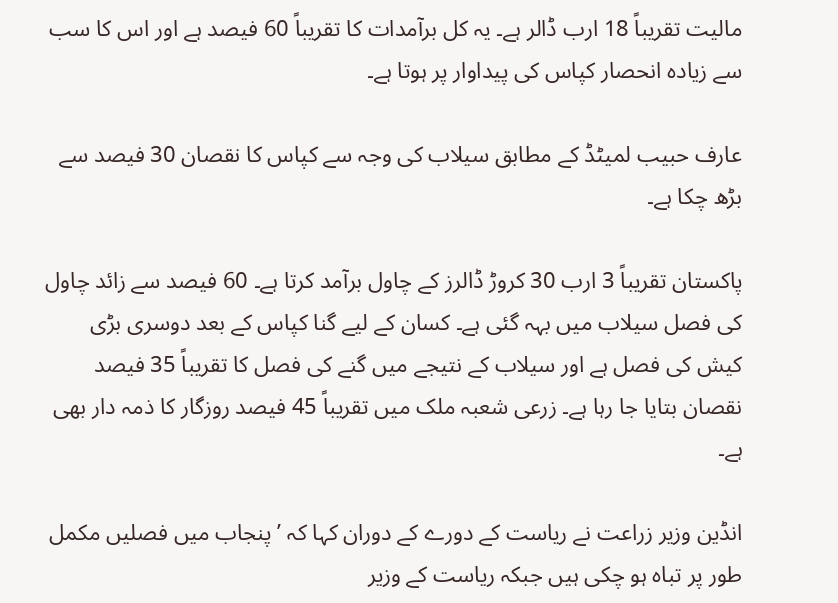مالیت تقریباً 18 ارب ڈالر ہے۔ یہ کل برآمدات کا تقریباً 60 فیصد ہے اور اس کا سب سے زیادہ انحصار کپاس کی پیداوار پر ہوتا ہے۔

عارف حبیب لمیٹڈ کے مطابق سیلاب کی وجہ سے کپاس کا نقصان 30 فیصد سے بڑھ چکا ہے۔

پاکستان تقریباً 3 ارب 30 کروڑ ڈالرز کے چاول برآمد کرتا ہے۔ 60 فیصد سے زائد چاول کی فصل سیلاب میں بہہ گئی ہے۔ کسان کے لیے گنا کپاس کے بعد دوسری بڑی کیش کی فصل ہے اور سیلاب کے نتیجے میں گنے کی فصل کا تقریباً 35 فیصد نقصان بتایا جا رہا ہے۔ زرعی شعبہ ملک میں تقریباً 45 فیصد روزگار کا ذمہ دار بھی ہے۔

انڈین وزیر زراعت نے ریاست کے دورے کے دوران کہا کہ ’پنجاب میں فصلیں مکمل طور پر تباہ ہو چکی ہیں جبکہ ریاست کے وزیر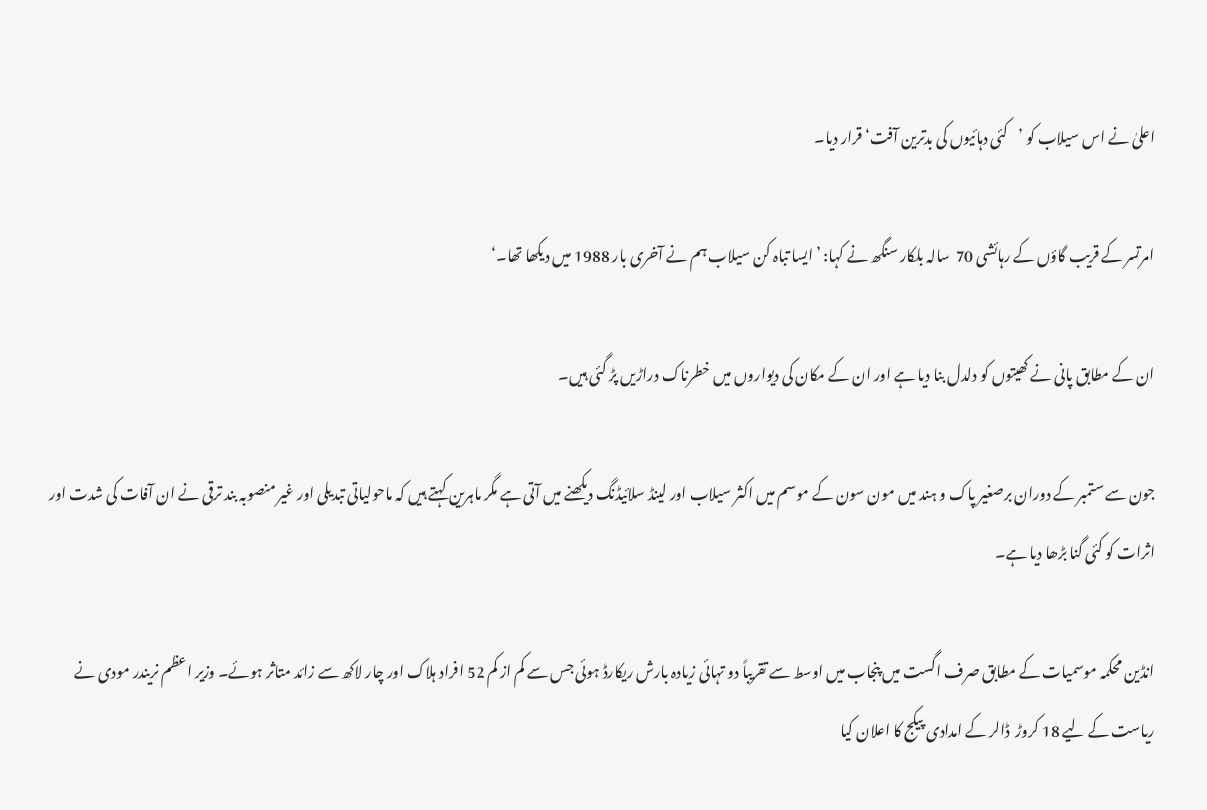اعلیٰ نے اس سیلاب کو ’کئی دہائیوں کی بدترین آفت‘ قرار دیا۔

امرتسر کے قریب گاؤں کے رہائشی 70  سالہ بلکار سنگھ نے کہا: ’ایسا تباہ کن سیلاب ہم نے آخری بار 1988 میں دیکھا تھا۔‘

ان کے مطابق پانی نے کھیتوں کو دلدل بنا دیا ہے اور ان کے مکان کی دیواروں میں خطرناک دراڑیں پڑ گئی ہیں۔

جون سے ستمبر کے دوران برصغیر پاک و ہند میں مون سون کے موسم میں اکثر سیلاب اور لینڈ سلائیڈنگ دیکھنے میں آتی ہے مگر ماہرین کہتے ہیں کہ ماحولیاتی تبدیلی اور غیر منصوبہ بند ترقی نے ان آفات کی شدت اور اثرات کو کئی گنا بڑھا دیا ہے۔

انڈین محکمہ موسمیات کے مطابق صرف اگست میں پنجاب میں اوسط سے تقریباً دو تہائی زیادہ بارش ریکارڈ ہوئی جس سے کم از کم 52 افراد ہلاک اور چار لاکھ سے زائد متاثر ہوئے۔ وزیر اعظم نریندر مودی نے ریاست کے لیے 18 کروڑ  ڈالر کے امدادی پیکج کا اعلان کیا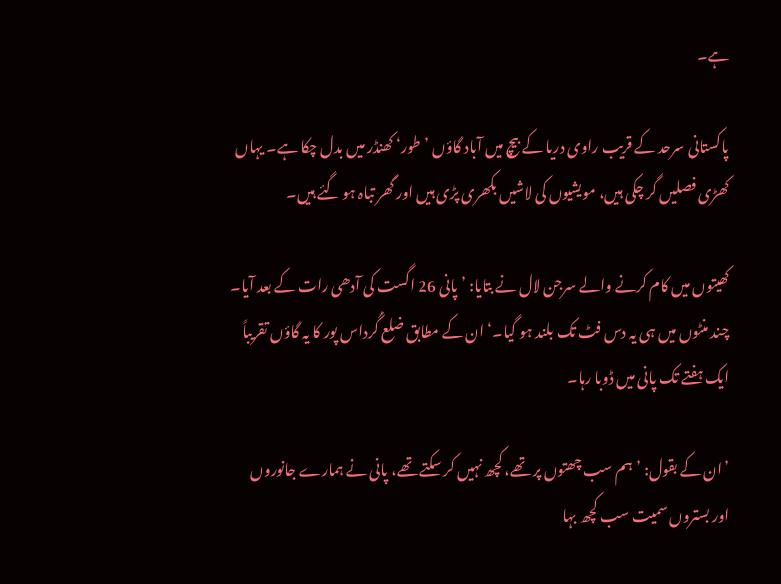ہے۔

پاکستانی سرحد کے قریب راوی دریا کے بیچ میں آباد گاؤں ’طور‘ کھنڈر میں بدل چکا ہے۔ یہاں کھڑی فصلیں گر چکی ہیں، مویشیوں کی لاشیں بکھری پڑی ہیں اور گھر تباہ ہو گئے ہیں۔

کھیتوں میں کام کرنے والے سرجن لال نے بتایا: ’پانی 26 اگست کی آدھی رات کے بعد آیا۔ چند منٹوں میں ہی یہ دس فٹ تک بلند ہو گیا۔‘ ان کے مطابق ضلع گُرداس پور کا یہ گاؤں تقریباً ایک ہفتے تک پانی میں ڈوبا رہا۔

’ان کے بقول: ’ہم سب چھتوں پر تھے، کچھ نہیں کر سکتے تھے، پانی نے ہمارے جانوروں اور بستروں سمیت سب کچھ بہا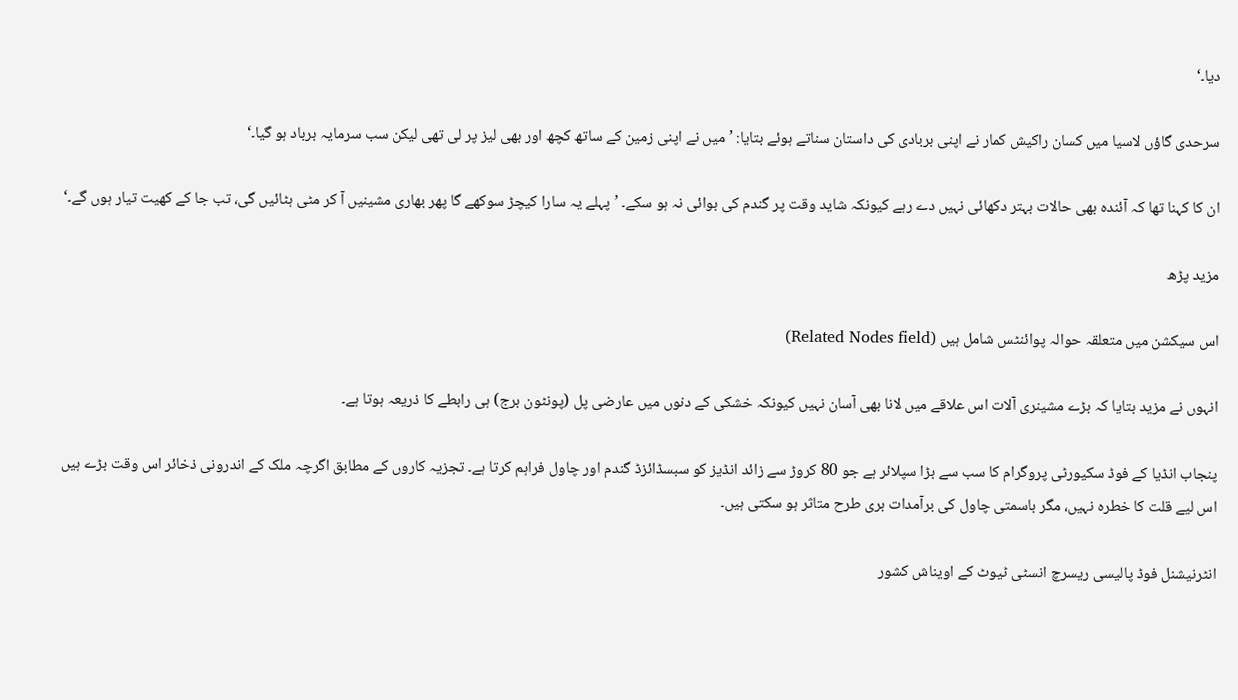دیا۔‘

سرحدی گاؤں لاسیا میں کسان راکیش کمار نے اپنی بربادی کی داستان سناتے ہوئے بتایا: ’میں نے اپنی زمین کے ساتھ کچھ اور بھی لیز پر لی تھی لیکن سب سرمایہ برباد ہو گیا۔‘

ان کا کہنا تھا کہ آئندہ بھی حالات بہتر دکھائی نہیں دے رہے کیونکہ شاید وقت پر گندم کی بوائی نہ ہو سکے۔ ’پہلے یہ سارا کیچڑ سوکھے گا پھر بھاری مشینیں آ کر مٹی ہٹائیں گی، تب جا کے کھیت تیار ہوں گے۔‘

مزید پڑھ

اس سیکشن میں متعلقہ حوالہ پوائنٹس شامل ہیں (Related Nodes field)

انہوں نے مزید بتایا کہ بڑے مشینری آلات اس علاقے میں لانا بھی آسان نہیں کیونکہ خشکی کے دنوں میں عارضی پل (پونٹون برج) ہی رابطے کا ذریعہ ہوتا ہے۔

پنجاب انڈیا کے فوڈ سکیورٹی پروگرام کا سب سے بڑا سپلائر ہے جو 80 کروڑ سے زائد انڈیز کو سبسڈائزڈ گندم اور چاول فراہم کرتا ہے۔ تجزیہ کاروں کے مطابق اگرچہ ملک کے اندرونی ذخائر اس وقت بڑے ہیں اس لیے قلت کا خطرہ نہیں، مگر باسمتی چاول کی برآمدات بری طرح متاثر ہو سکتی ہیں۔

انٹرنیشنل فوڈ پالیسی ریسرچ انسٹی ٹیوٹ کے اویناش کشور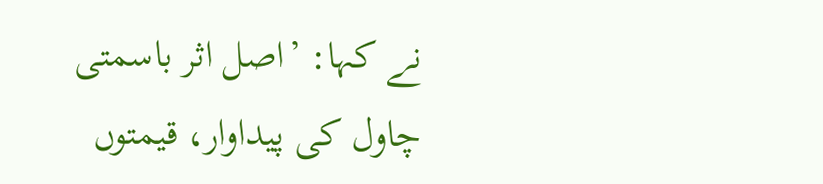نے کہا: ’اصل اثر باسمتی چاول کی پیداوار، قیمتوں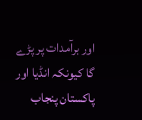اور برآمدات پر پڑے گا کیونکہ انڈیا اور پاکستان پنجاب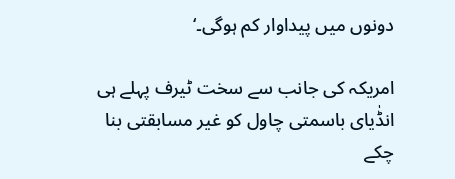دونوں میں پیداوار کم ہوگی۔‘

امریکہ کی جانب سے سخت ٹیرف پہلے ہی انڈٰیای باسمتی چاول کو غیر مسابقتی بنا چکے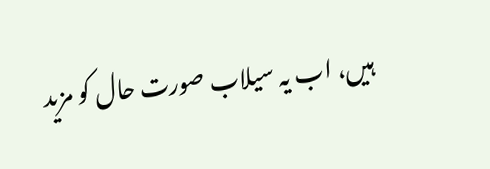ہیں، اب یہ سیلاب صورت حال کو مزید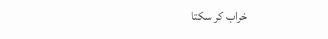خراب کر سکتا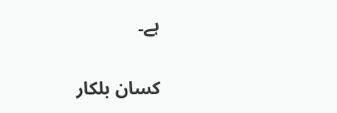ہے۔

کسان بلکار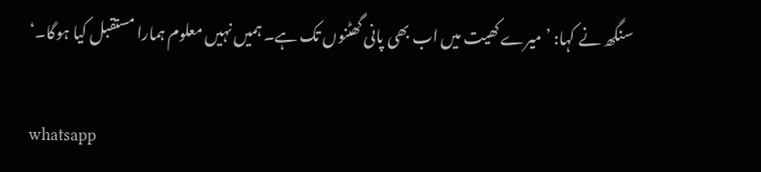سنگھ نے کہا: ’میرے کھیت میں اب بھی پانی گھٹنوں تک ہے۔ ہمیں نہیں معلوم ہمارا مستقبل کیا ہوگا۔‘

whatsapp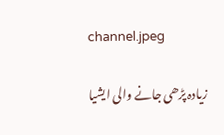channel.jpeg

زیادہ پڑھی جانے والی ایشیا